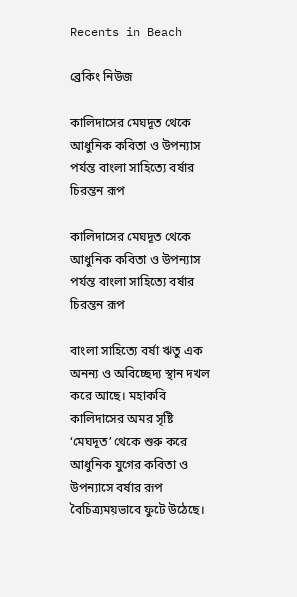Recents in Beach

ব্রেকিং নিউজ

কালিদাসের মেঘদূত থেকে আধুনিক কবিতা ও উপন্যাস পর্যন্ত বাংলা সাহিত্যে বর্ষার চিরন্তন রূপ

কালিদাসের মেঘদূত থেকে আধুনিক কবিতা ও উপন্যাস পর্যন্ত বাংলা সাহিত্যে বর্ষার চিরন্তন রূপ

বাংলা সাহিত্যে বর্ষা ঋতু এক অনন্য ও অবিচ্ছেদ্য স্থান দখল করে আছে। মহাকবি কালিদাসের অমর সৃষ্টি ‘মেঘদূত’ থেকে শুরু করে আধুনিক যুগের কবিতা ও উপন্যাসে বর্ষার রূপ বৈচিত্র্যময়ভাবে ফুটে উঠেছে।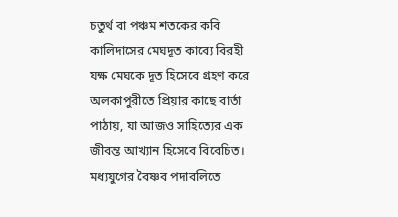চতুর্থ বা পঞ্চম শতকের কবি কালিদাসের মেঘদূত কাব্যে বিরহী যক্ষ মেঘকে দূত হিসেবে গ্রহণ করে অলকাপুরীতে প্রিয়ার কাছে বার্তা পাঠায়, যা আজও সাহিত্যের এক জীবন্ত আখ্যান হিসেবে বিবেচিত। মধ্যযুগের বৈষ্ণব পদাবলিতে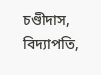চণ্ডীদাস, বিদ্যাপতি,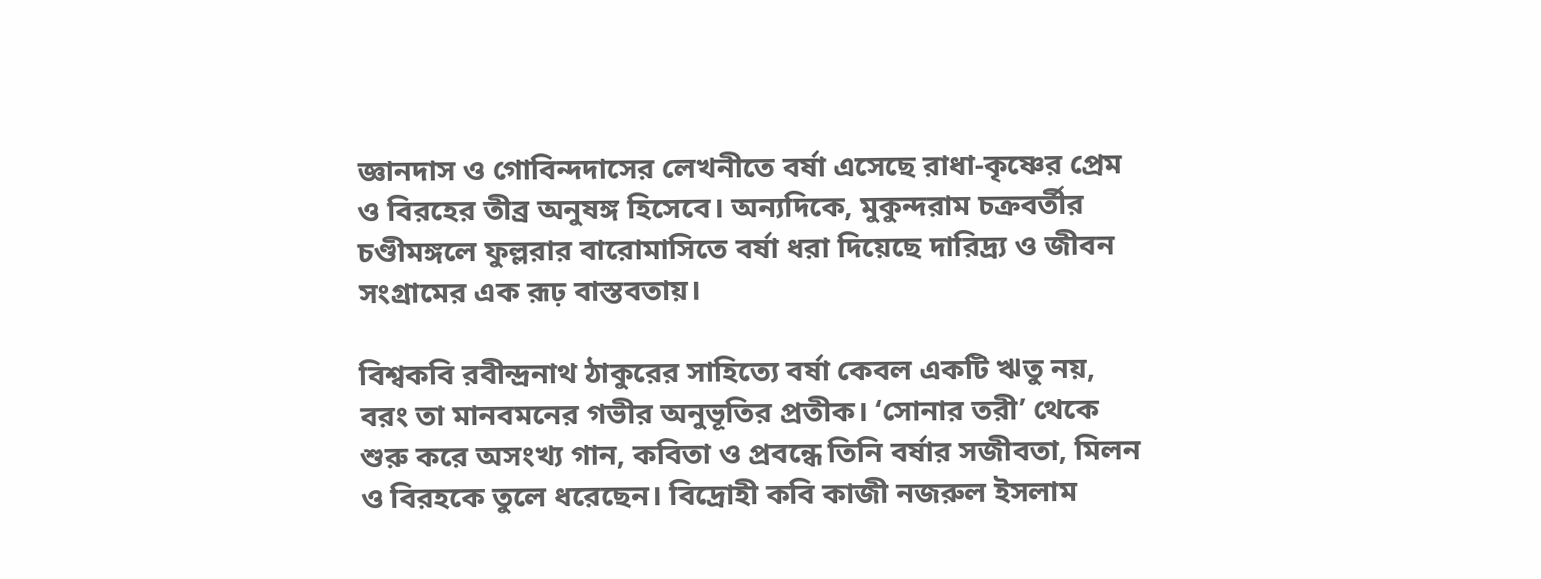জ্ঞানদাস ও গোবিন্দদাসের লেখনীতে বর্ষা এসেছে রাধা-কৃষ্ণের প্রেম ও বিরহের তীব্র অনুষঙ্গ হিসেবে। অন্যদিকে, মুকুন্দরাম চক্রবর্তীর চণ্ডীমঙ্গলে ফুল্লরার বারোমাসিতে বর্ষা ধরা দিয়েছে দারিদ্র্য ও জীবন সংগ্রামের এক রূঢ় বাস্তবতায়।

বিশ্বকবি রবীন্দ্রনাথ ঠাকুরের সাহিত্যে বর্ষা কেবল একটি ঋতু নয়, বরং তা মানবমনের গভীর অনুভূতির প্রতীক। ‘সোনার তরী’ থেকে শুরু করে অসংখ্য গান, কবিতা ও প্রবন্ধে তিনি বর্ষার সজীবতা, মিলন ও বিরহকে তুলে ধরেছেন। বিদ্রোহী কবি কাজী নজরুল ইসলাম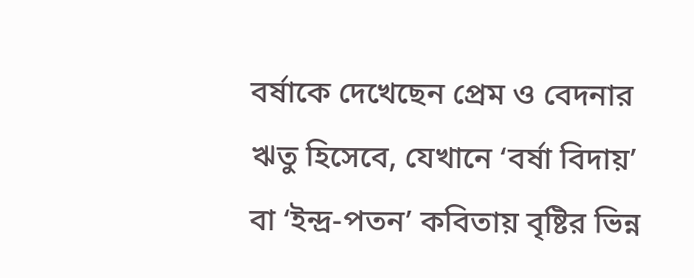বর্ষাকে দেখেছেন প্রেম ও বেদনার ঋতু হিসেবে, যেখানে ‘বর্ষা বিদায়’ বা ‘ইন্দ্র-পতন’ কবিতায় বৃষ্টির ভিন্ন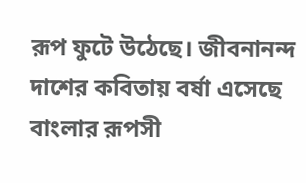রূপ ফুটে উঠেছে। জীবনানন্দ দাশের কবিতায় বর্ষা এসেছে বাংলার রূপসী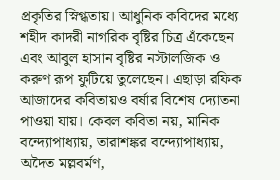প্রকৃতির স্নিগ্ধতায়। আধুনিক কবিদের মধ্যে শহীদ কাদরী নাগরিক বৃষ্টির চিত্র এঁকেছেন এবং আবুল হাসান বৃষ্টির নস্টালজিক ও করুণ রূপ ফুটিয়ে তুলেছেন। এছাড়া রফিক আজাদের কবিতায়ও বর্ষার বিশেষ দ্যোতনা পাওয়া যায়। কেবল কবিতা নয়, মানিক বন্দ্যোপাধ্যায়, তারাশঙ্কর বন্দ্যোপাধ্যায়, অদৈত মল্লবর্মণ,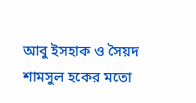আবু ইসহাক ও সৈয়দ শামসুল হকের মতো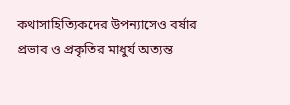কথাসাহিত্যিকদের উপন্যাসেও বর্ষার প্রভাব ও প্রকৃতির মাধুর্য অত্যন্ত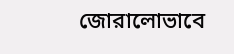জোরালোভাবে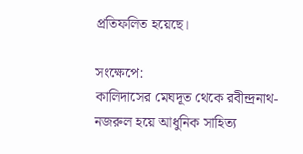প্রতিফলিত হয়েছে।

সংক্ষেপে:
কালিদাসের মেঘদূত থেকে রবীন্দ্রনাথ-নজরুল হয়ে আধুনিক সাহিত্য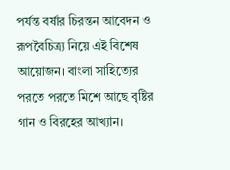পর্যন্ত বর্ষার চিরন্তন আবেদন ও রূপবৈচিত্র্য নিয়ে এই বিশেষ আয়োজন। বাংলা সাহিত্যের পরতে পরতে মিশে আছে বৃষ্টির গান ও বিরহের আখ্যান।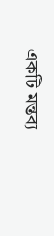একটি মন্তব্য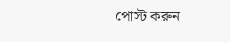পোস্ট করুন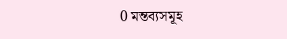0 মন্তব্যসমূহ